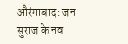औरंगाबाद: जन सुराज के नव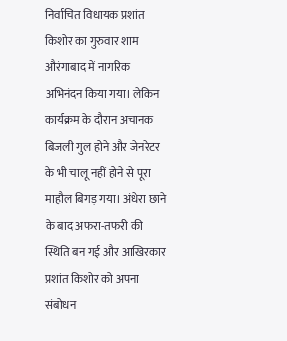निर्वाचित विधायक प्रशांत किशोर का गुरुवार शाम औरंगाबाद में नागरिक अभिनंदन किया गया। लेकिन कार्यक्रम के दौरान अचानक बिजली गुल होने और जेनरेटर के भी चालू नहीं होने से पूरा माहौल बिगड़ गया। अंधेरा छाने के बाद अफरा-तफरी की स्थिति बन गई और आखिरकार प्रशांत किशोर को अपना संबोधन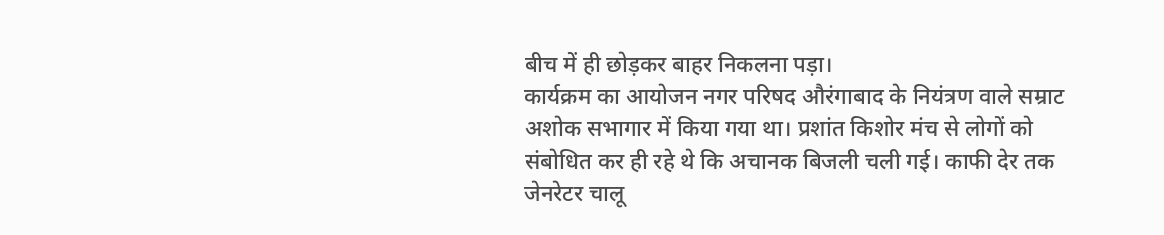बीच में ही छोड़कर बाहर निकलना पड़ा।
कार्यक्रम का आयोजन नगर परिषद औरंगाबाद के नियंत्रण वाले सम्राट अशोक सभागार में किया गया था। प्रशांत किशोर मंच से लोगों को संबोधित कर ही रहे थे कि अचानक बिजली चली गई। काफी देर तक जेनरेटर चालू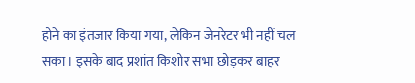होने का इंतजार किया गया, लेकिन जेनरेटर भी नहीं चल सका। इसके बाद प्रशांत किशोर सभा छोड़कर बाहर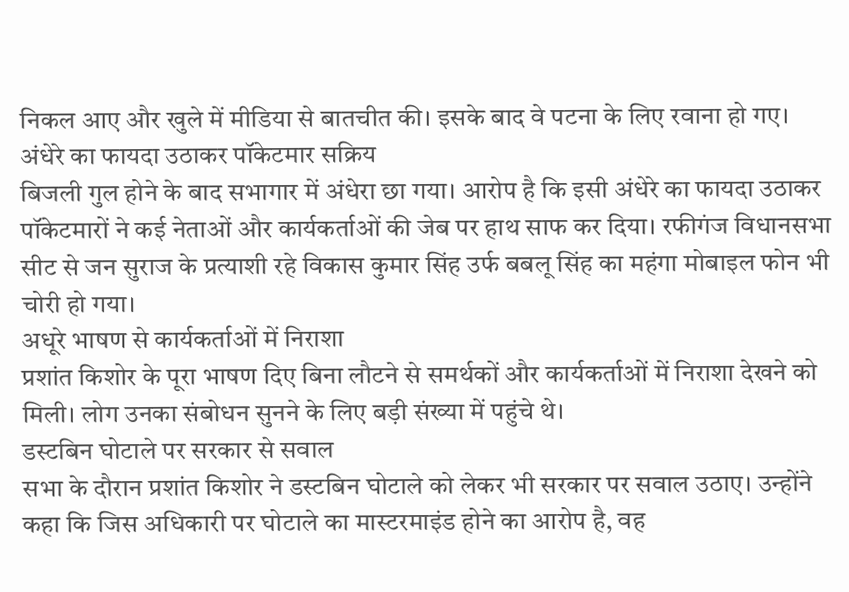निकल आए और खुले में मीडिया से बातचीत की। इसके बाद वे पटना के लिए रवाना हो गए।
अंधेरे का फायदा उठाकर पॉकेटमार सक्रिय
बिजली गुल होने के बाद सभागार में अंधेरा छा गया। आरोप है कि इसी अंधेरे का फायदा उठाकर पॉकेटमारों ने कई नेताओं और कार्यकर्ताओं की जेब पर हाथ साफ कर दिया। रफीगंज विधानसभा सीट से जन सुराज के प्रत्याशी रहे विकास कुमार सिंह उर्फ बबलू सिंह का महंगा मोबाइल फोन भी चोरी हो गया।
अधूरे भाषण से कार्यकर्ताओं में निराशा
प्रशांत किशोर के पूरा भाषण दिए बिना लौटने से समर्थकों और कार्यकर्ताओं में निराशा देखने को मिली। लोग उनका संबोधन सुनने के लिए बड़ी संख्या में पहुंचे थे।
डस्टबिन घोटाले पर सरकार से सवाल
सभा के दौरान प्रशांत किशोर ने डस्टबिन घोटाले को लेकर भी सरकार पर सवाल उठाए। उन्होंने कहा कि जिस अधिकारी पर घोटाले का मास्टरमाइंड होने का आरोप है, वह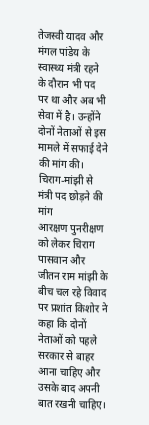तेजस्वी यादव और मंगल पांडेय के स्वास्थ्य मंत्री रहने के दौरान भी पद पर था और अब भी सेवा में है। उन्होंने दोनों नेताओं से इस मामले में सफाई देने की मांग की।
चिराग-मांझी से मंत्री पद छोड़ने की मांग
आरक्षण पुनरीक्षण को लेकर चिराग पासवान और जीतन राम मांझी के बीच चल रहे विवाद पर प्रशांत किशोर ने कहा कि दोनों नेताओं को पहले सरकार से बाहर आना चाहिए और उसके बाद अपनी बात रखनी चाहिए।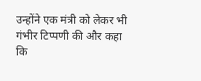उन्होंने एक मंत्री को लेकर भी गंभीर टिप्पणी की और कहा कि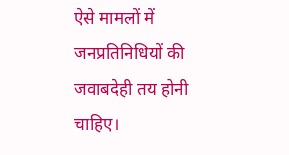ऐसे मामलों में जनप्रतिनिधियों की जवाबदेही तय होनी चाहिए।